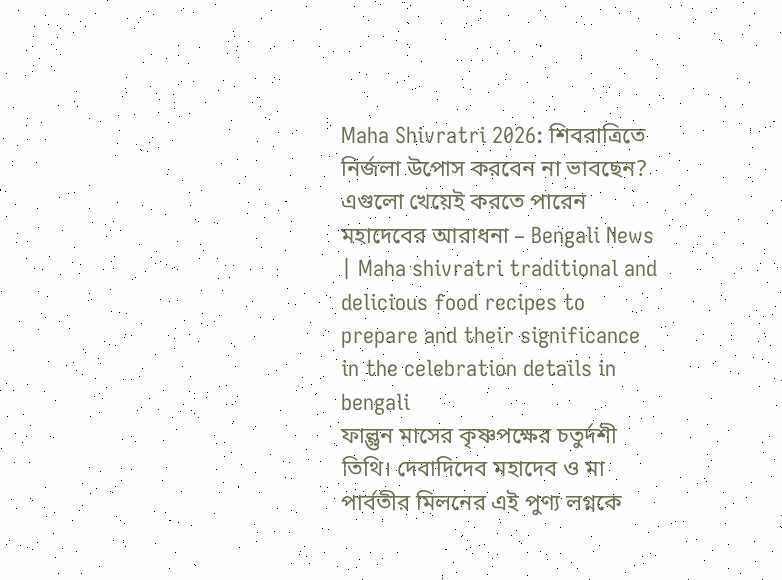Maha Shivratri 2026: শিবরাত্রিতে নির্জলা উপোস করবেন না ভাবছেন? এগুলো খেয়েই করতে পারেন মহাদেবের আরাধনা – Bengali News | Maha shivratri traditional and delicious food recipes to prepare and their significance in the celebration details in bengali
ফাল্গুন মাসের কৃষ্ণপক্ষের চতুর্দশী তিথি। দেবাদিদেব মহাদেব ও মা পার্বতীর মিলনের এই পুণ্য লগ্নকে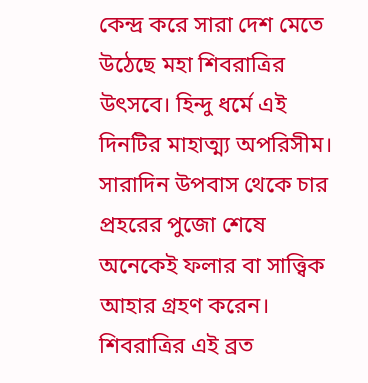কেন্দ্র করে সারা দেশ মেতে উঠেছে মহা শিবরাত্রির উৎসবে। হিন্দু ধর্মে এই দিনটির মাহাত্ম্য অপরিসীম। সারাদিন উপবাস থেকে চার প্রহরের পুজো শেষে অনেকেই ফলার বা সাত্ত্বিক আহার গ্রহণ করেন। শিবরাত্রির এই ব্রত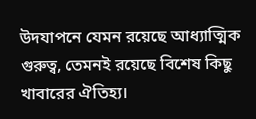উদযাপনে যেমন রয়েছে আধ্যাত্মিক গুরুত্ব, তেমনই রয়েছে বিশেষ কিছু খাবারের ঐতিহ্য।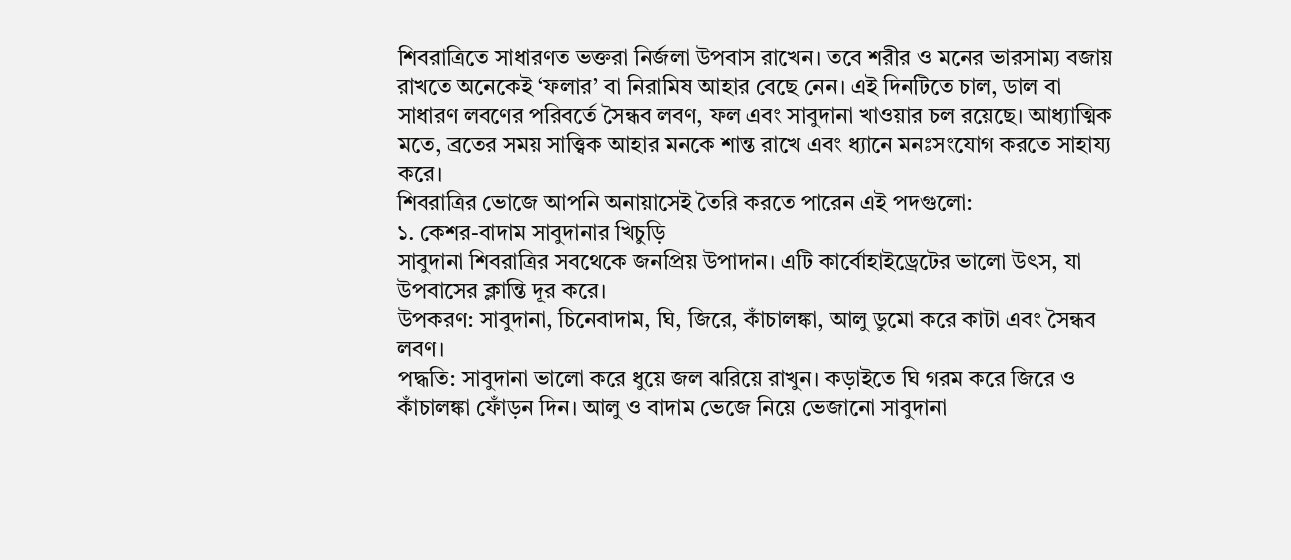শিবরাত্রিতে সাধারণত ভক্তরা নির্জলা উপবাস রাখেন। তবে শরীর ও মনের ভারসাম্য বজায় রাখতে অনেকেই ‘ফলার’ বা নিরামিষ আহার বেছে নেন। এই দিনটিতে চাল, ডাল বা সাধারণ লবণের পরিবর্তে সৈন্ধব লবণ, ফল এবং সাবুদানা খাওয়ার চল রয়েছে। আধ্যাত্মিক মতে, ব্রতের সময় সাত্ত্বিক আহার মনকে শান্ত রাখে এবং ধ্যানে মনঃসংযোগ করতে সাহায্য করে।
শিবরাত্রির ভোজে আপনি অনায়াসেই তৈরি করতে পারেন এই পদগুলো:
১. কেশর-বাদাম সাবুদানার খিচুড়ি
সাবুদানা শিবরাত্রির সবথেকে জনপ্রিয় উপাদান। এটি কার্বোহাইড্রেটের ভালো উৎস, যা উপবাসের ক্লান্তি দূর করে।
উপকরণ: সাবুদানা, চিনেবাদাম, ঘি, জিরে, কাঁচালঙ্কা, আলু ডুমো করে কাটা এবং সৈন্ধব লবণ।
পদ্ধতি: সাবুদানা ভালো করে ধুয়ে জল ঝরিয়ে রাখুন। কড়াইতে ঘি গরম করে জিরে ও কাঁচালঙ্কা ফোঁড়ন দিন। আলু ও বাদাম ভেজে নিয়ে ভেজানো সাবুদানা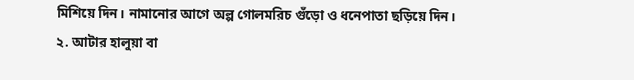মিশিয়ে দিন। নামানোর আগে অল্প গোলমরিচ গুঁড়ো ও ধনেপাতা ছড়িয়ে দিন।
২. আটার হালুয়া বা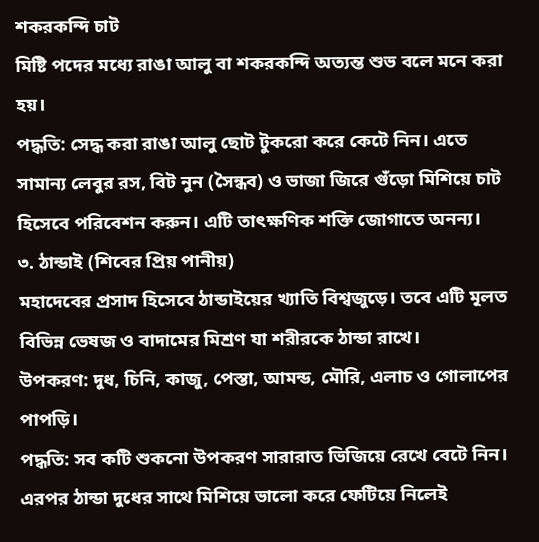শকরকন্দি চাট
মিষ্টি পদের মধ্যে রাঙা আলু বা শকরকন্দি অত্যন্ত শুভ বলে মনে করা হয়।
পদ্ধতি: সেদ্ধ করা রাঙা আলু ছোট টুকরো করে কেটে নিন। এতে সামান্য লেবুর রস, বিট নুন (সৈন্ধব) ও ভাজা জিরে গুঁড়ো মিশিয়ে চাট হিসেবে পরিবেশন করুন। এটি তাৎক্ষণিক শক্তি জোগাতে অনন্য।
৩. ঠান্ডাই (শিবের প্রিয় পানীয়)
মহাদেবের প্রসাদ হিসেবে ঠান্ডাইয়ের খ্যাতি বিশ্বজুড়ে। তবে এটি মূলত বিভিন্ন ভেষজ ও বাদামের মিশ্রণ যা শরীরকে ঠান্ডা রাখে।
উপকরণ: দুধ, চিনি, কাজু, পেস্তা, আমন্ড, মৌরি, এলাচ ও গোলাপের পাপড়ি।
পদ্ধতি: সব কটি শুকনো উপকরণ সারারাত ভিজিয়ে রেখে বেটে নিন। এরপর ঠান্ডা দুধের সাথে মিশিয়ে ভালো করে ফেটিয়ে নিলেই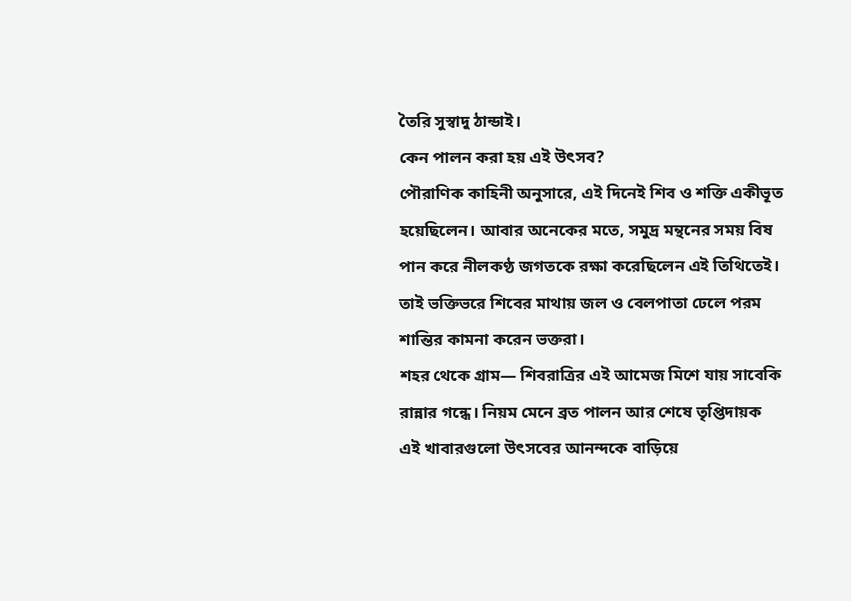তৈরি সুস্বাদু ঠান্ডাই।
কেন পালন করা হয় এই উৎসব?
পৌরাণিক কাহিনী অনুসারে, এই দিনেই শিব ও শক্তি একীভূত হয়েছিলেন। আবার অনেকের মতে, সমুদ্র মন্থনের সময় বিষ পান করে নীলকণ্ঠ জগতকে রক্ষা করেছিলেন এই তিথিতেই। তাই ভক্তিভরে শিবের মাথায় জল ও বেলপাতা ঢেলে পরম শান্তির কামনা করেন ভক্তরা।
শহর থেকে গ্রাম— শিবরাত্রির এই আমেজ মিশে যায় সাবেকি রান্নার গন্ধে। নিয়ম মেনে ব্রত পালন আর শেষে তৃপ্তিদায়ক এই খাবারগুলো উৎসবের আনন্দকে বাড়িয়ে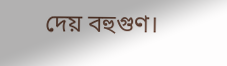দেয় বহুগুণ।